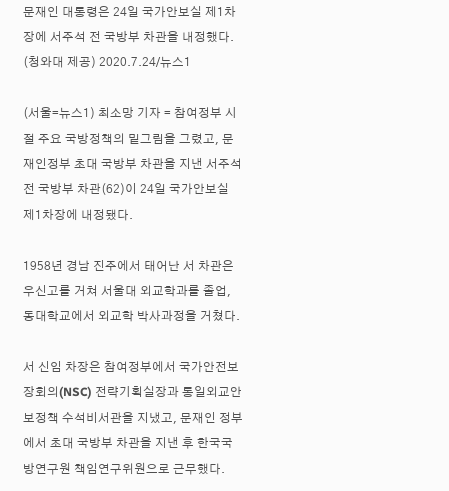문재인 대통령은 24일 국가안보실 제1차장에 서주석 전 국방부 차관을 내정했다. (청와대 제공) 2020.7.24/뉴스1

(서울=뉴스1) 최소망 기자 = 참여정부 시절 주요 국방정책의 밑그림을 그렸고, 문재인정부 초대 국방부 차관을 지낸 서주석 전 국방부 차관(62)이 24일 국가안보실 제1차장에 내정됐다.

1958년 경남 진주에서 태어난 서 차관은 우신고를 거쳐 서울대 외교학과를 졸업, 동대학교에서 외교학 박사과정을 거쳤다.

서 신임 차장은 참여정부에서 국가안전보장회의(NSC) 전략기획실장과 통일외교안보정책 수석비서관을 지냈고, 문재인 정부에서 초대 국방부 차관을 지낸 후 한국국방연구원 책임연구위원으로 근무했다.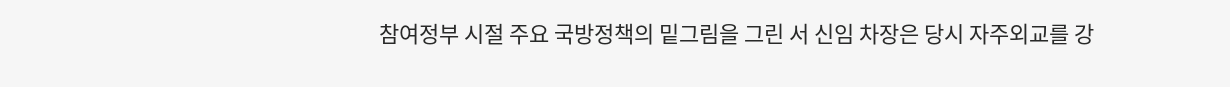참여정부 시절 주요 국방정책의 밑그림을 그린 서 신임 차장은 당시 자주외교를 강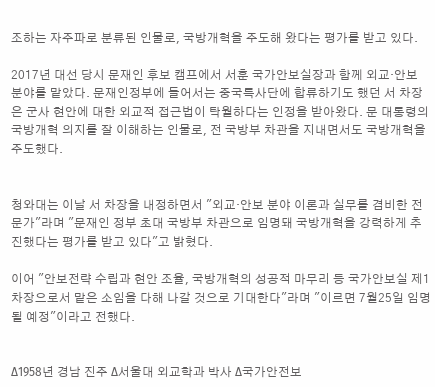조하는 자주파로 분류된 인물로, 국방개혁을 주도해 왔다는 평가를 받고 있다.

2017년 대선 당시 문재인 후보 캠프에서 서훈 국가안보실장과 함께 외교·안보 분야를 맡았다. 문재인정부에 들어서는 중국특사단에 합류하기도 했던 서 차장은 군사 현안에 대한 외교적 접근법이 탁월하다는 인정을 받아왔다. 문 대통령의 국방개혁 의지를 잘 이해하는 인물로, 전 국방부 차관을 지내면서도 국방개혁을 주도했다.


청와대는 이날 서 차장을 내정하면서 "외교·안보 분야 이론과 실무를 겸비한 전문가"라며 "문재인 정부 초대 국방부 차관으로 임명돼 국방개혁을 강력하게 추진했다는 평가를 받고 있다"고 밝혔다.

이어 "안보전략 수립과 현안 조율, 국방개혁의 성공적 마무리 등 국가안보실 제1차장으로서 맡은 소임을 다해 나갈 것으로 기대한다"라며 "이르면 7월25일 임명될 예정"이라고 전했다.


Δ1958년 경남 진주 Δ서울대 외교학과 박사 Δ국가안전보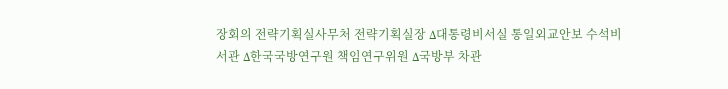장회의 전략기획실사무처 전략기획실장 Δ대통령비서실 통일외교안보 수석비서관 Δ한국국방연구원 책임연구위원 Δ국방부 차관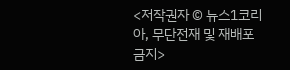<저작권자 © 뉴스1코리아, 무단전재 및 재배포 금지>